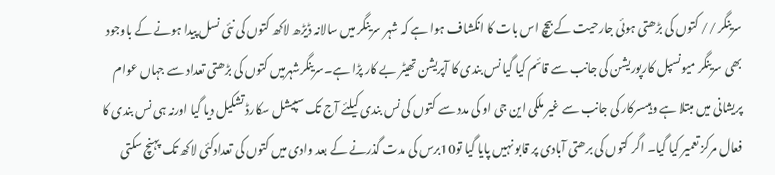سرینگر // کتوں کی بڑھتی ہوئی جارحیت کے بیچ اس بات کا انکشاف ہوا ہے کہ شہر سرینگر میں سالانہ ڈیڑھ لاکھ کتوں کی نئی نسل پیدا ہونے کے باوجود بھی سرینگر میونسپل کارپوریشن کی جانب سے قائم کیا گیا نس بندی کا آپریشن تھیٹر بے کار پڑا ہے۔سرینگرشہرمیں کتوں کی بڑھتی تعداد سے جہاں عوام پریشانی میں مبتلا ہے وہیںسرکار کی جانب سے غیر ملکی این جی او کی مدد سے کتوں کی نس بندی کیلئے آج تک سپیشل سکارڈ تشکیل دیا گیا اورنہ ہی نس بندی کا فعال مرکز تعمیر کیا گیا۔ اگر کتوں کی برھتی آبادی پر قابو نہیں پایا گیا تو10برس کی مدت گذرنے کے بعد وادی میں کتوں کی تعدادکئی لاکھ تک پہنچ سکتی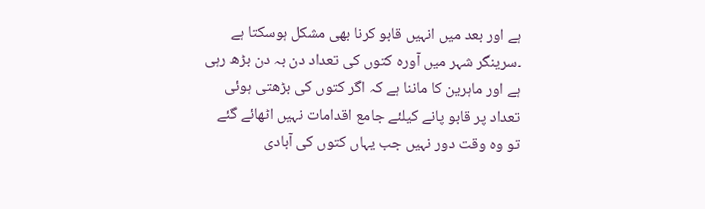ہے اور بعد میں انہیں قابو کرنا بھی مشکل ہوسکتا ہے ۔سرینگر شہر میں آورہ کتوں کی تعداد دن بہ دن بڑھ رہی ہے اور ماہرین کا ماننا ہے کہ اگر کتوں کی بڑھتی ہوئی تعداد پر قابو پانے کیلئے جامع اقدامات نہیں اٹھائے گئے تو وہ وقت دور نہیں جب یہاں کتوں کی آبادی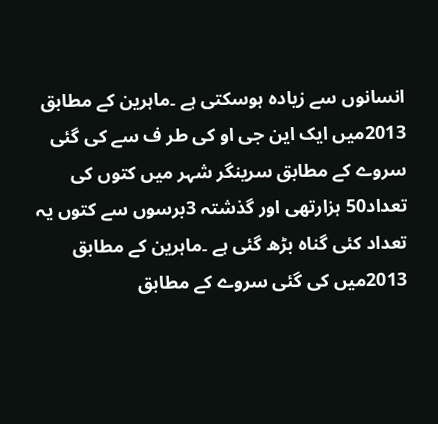انسانوں سے زیادہ ہوسکتی ہے ۔ماہرین کے مطابق 2013میں ایک این جی او کی طر ف سے کی گئی سروے کے مطابق سرینگر شہر میں کتوں کی تعداد50 ہزارتھی اور گذشتہ 3برسوں سے کتوں یہ تعداد کئی گناہ بڑھ گئی ہے ۔ماہرین کے مطابق 2013میں کی گئی سروے کے مطابق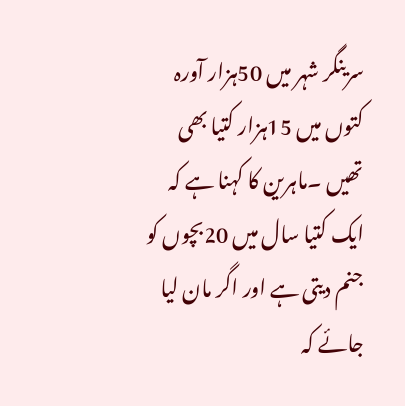سرینگر شہر میں 50ہزار آورہ کتوں میں 15ہزار کتیا بھی تھیں ۔ماہرین کا کہنا ہے کہ ایک کتیا سال میں 20بچوں کو جنم دیتی ہے اور اگر مان لیا جائے کہ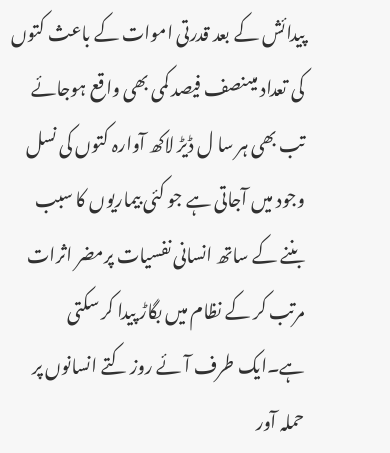پیدائش کے بعد قدرتی اموات کے باعث کتوں کی تعداد میںنصف فیصد کمی بھی واقع ہوجائے تب بھی ہر سا ل ڈیڑ لاکھ آوارہ کتوں کی نسل وجود میں آجاتی ہے جو کئی بیماریوں کا سبب بننے کے ساتھ انسانی نفسیات پرمضر اثرات مرتب کر کے نظام میں بگاڑ پیدا کر سکتی ہے۔ایک طرف آئے روز کتے انسانوں پر حملہ آور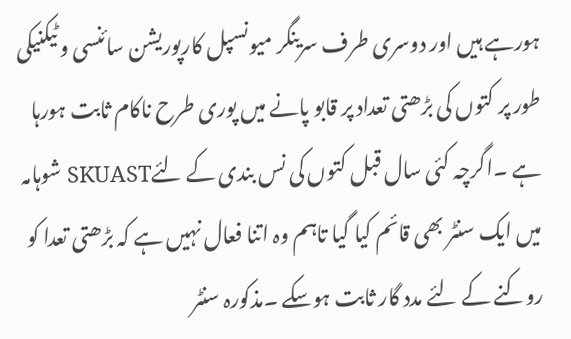ہورہے ہیں اور دوسری طرف سرینگر میونسپل کارپوریشن سائنسی و ٹیکنیکی طور پر کتوں کی بڑھتی تعداد پر قابو پانے میں پوری طرح ناکام ثابت ہورہا ہے ۔اگرچہ کئی سال قبل کتوں کی نس بندی کے لئےSKUAST شوہامہ میں ایک سنٹر بھی قائم کیا گیا تاہم وہ اتنا فعال نہیں ہے کہ بڑھتی تعدا کو روکنے کے لئے مدد گار ثابت ہوسکے ۔مذکورہ سنٹر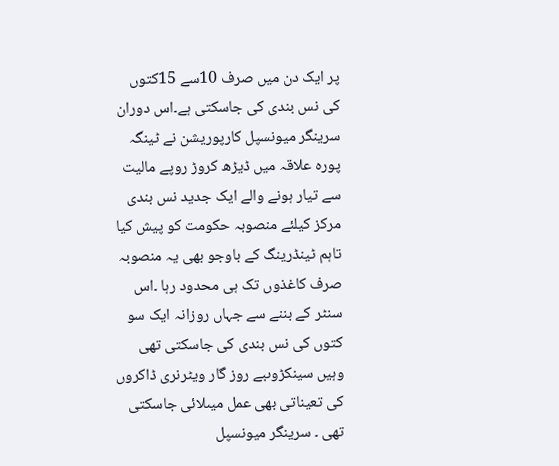پر ایک دن میں صرف 10سے 15کتوں کی نس بندی کی جاسکتی ہے۔اس دوران سرینگر میونسپل کارپوریشن نے ٹینگہ پورہ علاقہ میں ڈیڑھ کروڑ روپے مالیت سے تیار ہونے والے ایک جدید نس بندی مرکز کیلئے منصوبہ حکومت کو پیش کیا تاہم ٹینڈرینگ کے باوجو بھی یہ منصوبہ صرف کاغذوں تک ہی محدود رہا ۔اس سنٹر کے بننے سے جہاں روزانہ ایک سو کتوں کی نس بندی کی جاسکتی تھی وہیں سینکڑوںبے روز گار ویٹرنری ڈاکروں کی تعیناتی بھی عمل میںلائی جاسکتی تھی ۔ سرینگر میونسپل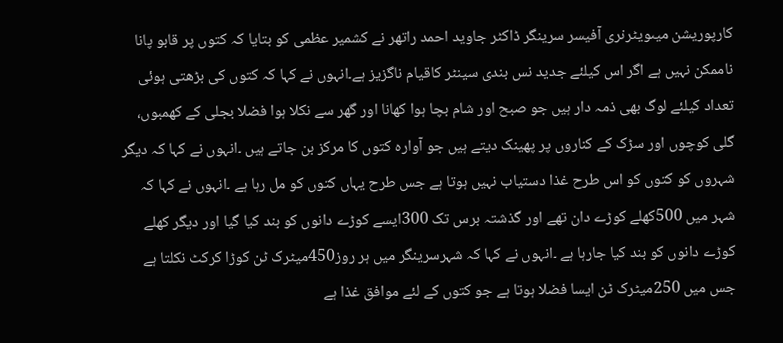کارپوریشن میںویٹرنری آفیسر سرینگر ڈاکٹر جاوید احمد راتھر نے کشمیر عظمی کو بتایا کہ کتوں پر قابو پانا ناممکن نہیں ہے اگر اس کیلئے جدید نس بندی سینٹر کاقیام ناگزیز ہے۔انہوں نے کہا کہ کتوں کی بڑھتی ہوئی تعداد کیلئے لوگ بھی ذمہ دار ہیں جو صبح اور شام بچا ہوا کھانا اور گھر سے نکلا ہوا فضلا بجلی کے کھمبوں، گلی کوچوں اور سڑک کے کناروں پر پھینک دیتے ہیں جو آوارہ کتوں کا مرکز بن جاتے ہیں ۔انہوں نے کہا کہ دیگر شہروں کو کتوں کو اس طرح غذا دستیاب نہیں ہوتا ہے جس طرح یہاں کتوں کو مل رہا ہے ۔انہوں نے کہا کہ شہر میں 500کھلے کوڑے دان تھے اور گذشتہ برس تک 300ایسے کوڑے دانوں کو بند کیا گیا اور دیگر کھلے کوڑے دانوں کو بند کیا جارہا ہے ۔انہوں نے کہا کہ شہرسرینگر میں ہر روز450میٹرک ٹن کوڑا کرکٹ نکلتا ہے جس میں 250میٹرک ٹن ایسا فضلا ہوتا ہے جو کتوں کے لئے موافق غذا ہے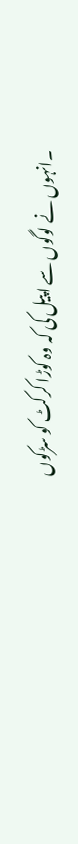۔انہوں نے لوگوں سے اپیل کی کہ وہ کوڑا کرکٹ کو سڑکوں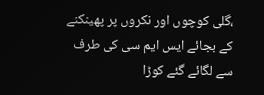،گلی کوچوں اور نکروں پر پھینکنے کے بجائے ایس ایم سی کی طرف سے لگائے گئے کوڑا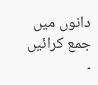دانوں میں جمع کرائیں ۔